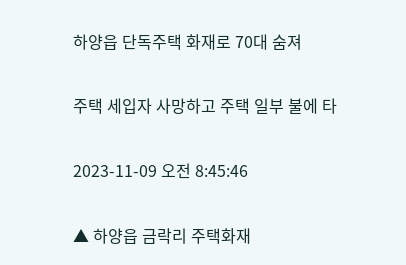하양읍 단독주택 화재로 70대 숨져

주택 세입자 사망하고 주택 일부 불에 타

2023-11-09 오전 8:45:46

▲ 하양읍 금락리 주택화재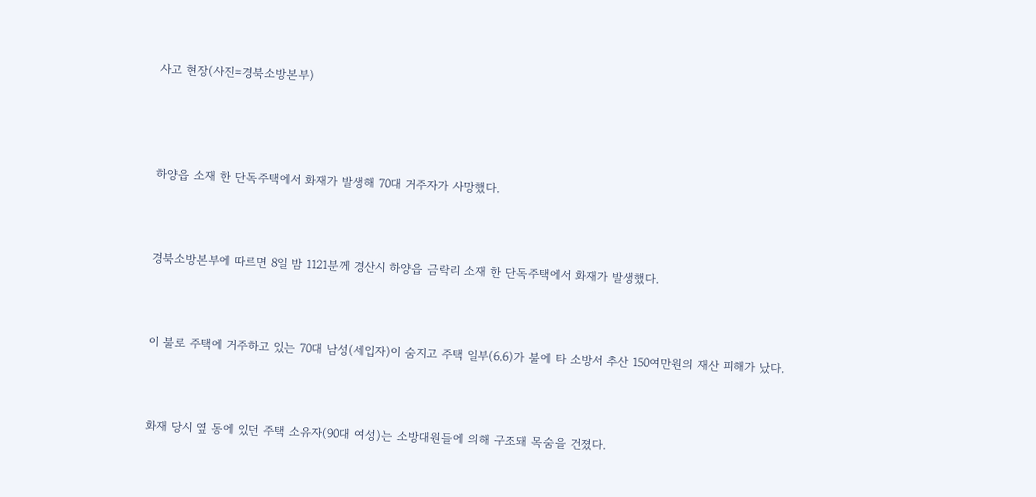사고 현장(사진=경북소방본부)




하양읍 소재 한 단독주택에서 화재가 발생해 70대 거주자가 사망했다.



경북소방본부에 따르면 8일 밤 1121분께 경산시 하양읍 금락리 소재 한 단독주택에서 화재가 발생했다.



이 불로 주택에 거주하고 있는 70대 남성(세입자)이 숨지고 주택 일부(6.6)가 불에 타 소방서 추산 150여만원의 재산 피해가 났다.



화재 당시 옆 동에 있던 주택 소유자(90대 여성)는 소방대원들에 의해 구조돼 목숨을 건졌다.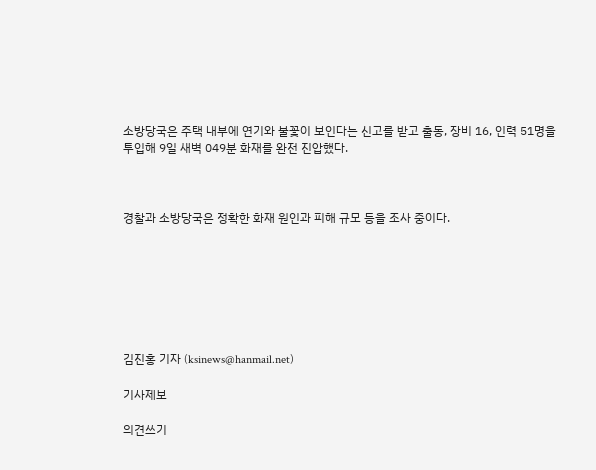소방당국은 주택 내부에 연기와 불꽃이 보인다는 신고를 받고 출동, 장비 16, 인력 51명을 투입해 9일 새벽 049분 화재를 완전 진압했다.



경찰과 소방당국은 정확한 화재 원인과 피해 규모 등을 조사 중이다.







김진홍 기자 (ksinews@hanmail.net)

기사제보

의견쓰기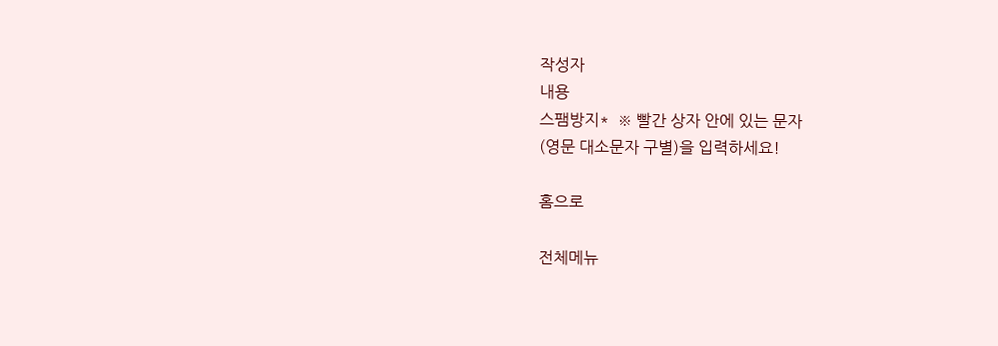작성자
내용
스팸방지*  ※ 빨간 상자 안에 있는 문자
(영문 대소문자 구별)을 입력하세요!

홈으로

전체메뉴